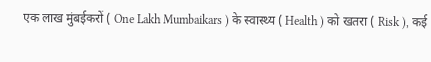एक लाख मुंबईकरों ( One Lakh Mumbaikars ) के स्वास्थ्य ( Health ) को खतरा ( Risk ), कई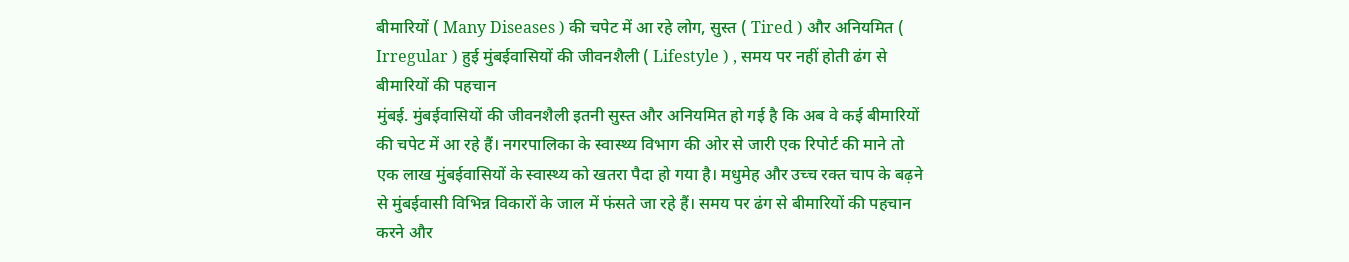बीमारियों ( Many Diseases ) की चपेट में आ रहे लोग, सुस्त ( Tired ) और अनियमित ( Irregular ) हुई मुंबईवासियों की जीवनशैली ( Lifestyle ) , समय पर नहीं होती ढंग से बीमारियों की पहचान
मुंबई. मुंबईवासियों की जीवनशैली इतनी सुस्त और अनियमित हो गई है कि अब वे कई बीमारियों की चपेट में आ रहे हैं। नगरपालिका के स्वास्थ्य विभाग की ओर से जारी एक रिपोर्ट की माने तो एक लाख मुंबईवासियों के स्वास्थ्य को खतरा पैदा हो गया है। मधुमेह और उच्च रक्त चाप के बढ़ने से मुंबईवासी विभिन्न विकारों के जाल में फंसते जा रहे हैं। समय पर ढंग से बीमारियों की पहचान करने और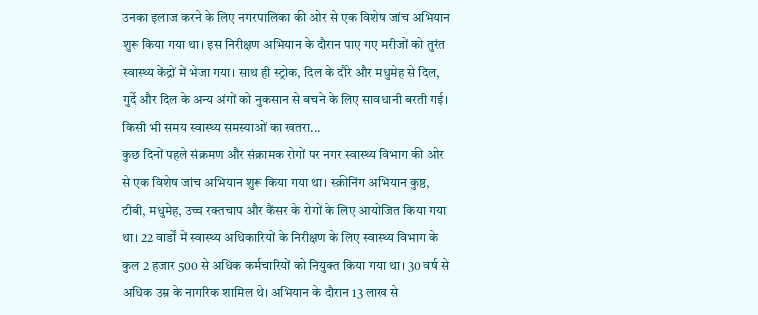उनका इलाज करने के लिए नगरपालिका की ओर से एक विशेष जांच अभियान शुरू किया गया था। इस निरीक्षण अभियान के दौरान पाए गए मरीजों को तुरंत स्वास्थ्य केंद्रों में भेजा गया। साथ ही स्ट्रोक, दिल के दौरे और मधुमेह से दिल, गुर्दे और दिल के अन्य अंगों को नुकसान से बचने के लिए सावधानी बरती गई।
किसी भी समय स्वास्थ्य समस्याओं का खतरा...
कुछ दिनों पहले संक्रमण और संक्रामक रोगों पर नगर स्वास्थ्य विभाग की ओर से एक विशेष जांच अभियान शुरू किया गया था। स्क्रीनिंग अभियान कुष्ठ, टीबी, मधुमेह, उच्च रक्तचाप और कैंसर के रोगों के लिए आयोजित किया गया था। 22 वार्डों में स्वास्थ्य अधिकारियों के निरीक्षण के लिए स्वास्थ्य विभाग के कुल 2 हजार 500 से अधिक कर्मचारियों को नियुक्त किया गया था। 30 वर्ष से अधिक उम्र के नागरिक शामिल थे। अभियान के दौरान 13 लाख से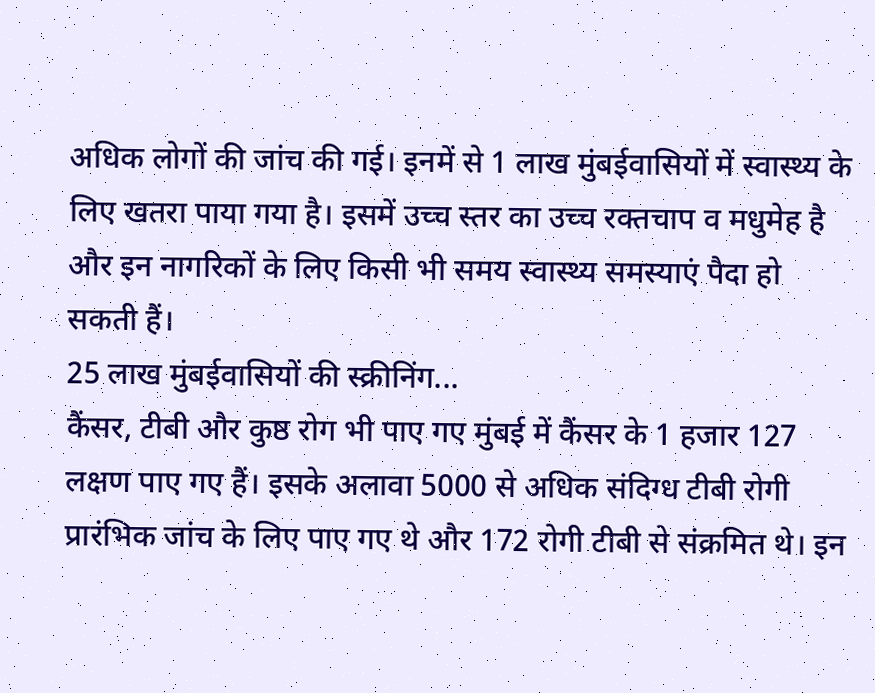अधिक लोगों की जांच की गई। इनमें से 1 लाख मुंबईवासियों में स्वास्थ्य के लिए खतरा पाया गया है। इसमें उच्च स्तर का उच्च रक्तचाप व मधुमेह है और इन नागरिकों के लिए किसी भी समय स्वास्थ्य समस्याएं पैदा हो सकती हैं।
25 लाख मुंबईवासियों की स्क्रीनिंग...
कैंसर, टीबी और कुष्ठ रोग भी पाए गए मुंबई में कैंसर के 1 हजार 127 लक्षण पाए गए हैं। इसके अलावा 5000 से अधिक संदिग्ध टीबी रोगी प्रारंभिक जांच के लिए पाए गए थे और 172 रोगी टीबी से संक्रमित थे। इन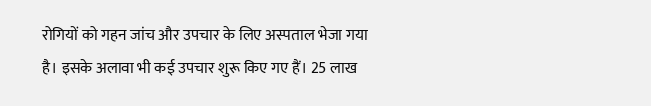रोगियों को गहन जांच और उपचार के लिए अस्पताल भेजा गया है। इसके अलावा भी कई उपचार शुरू किए गए हैं। 25 लाख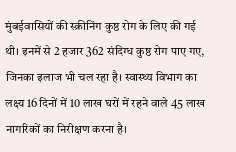मुंबईवासियों की स्क्रीनिंग कुष्ठ रोग के लिए की गई थी। इनमें से 2 हजार 362 संदिग्ध कुष्ठ रोग पाए गए, जिनका इलाज भी चल रहा है। स्वास्थ्य विभाग का लक्ष्य 16 दिनों में 10 लाख घरों में रहने वाले 45 लाख नागरिकों का निरीक्षण करना है।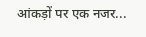आंकड़ों पर एक नजर...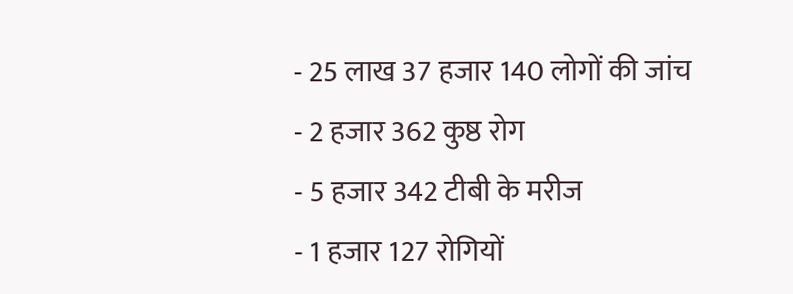- 25 लाख 37 हजार 140 लोगों की जांच
- 2 हजार 362 कुष्ठ रोग
- 5 हजार 342 टीबी के मरीज
- 1 हजार 127 रोगियों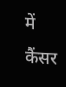में कैंसर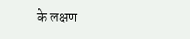के लक्षण